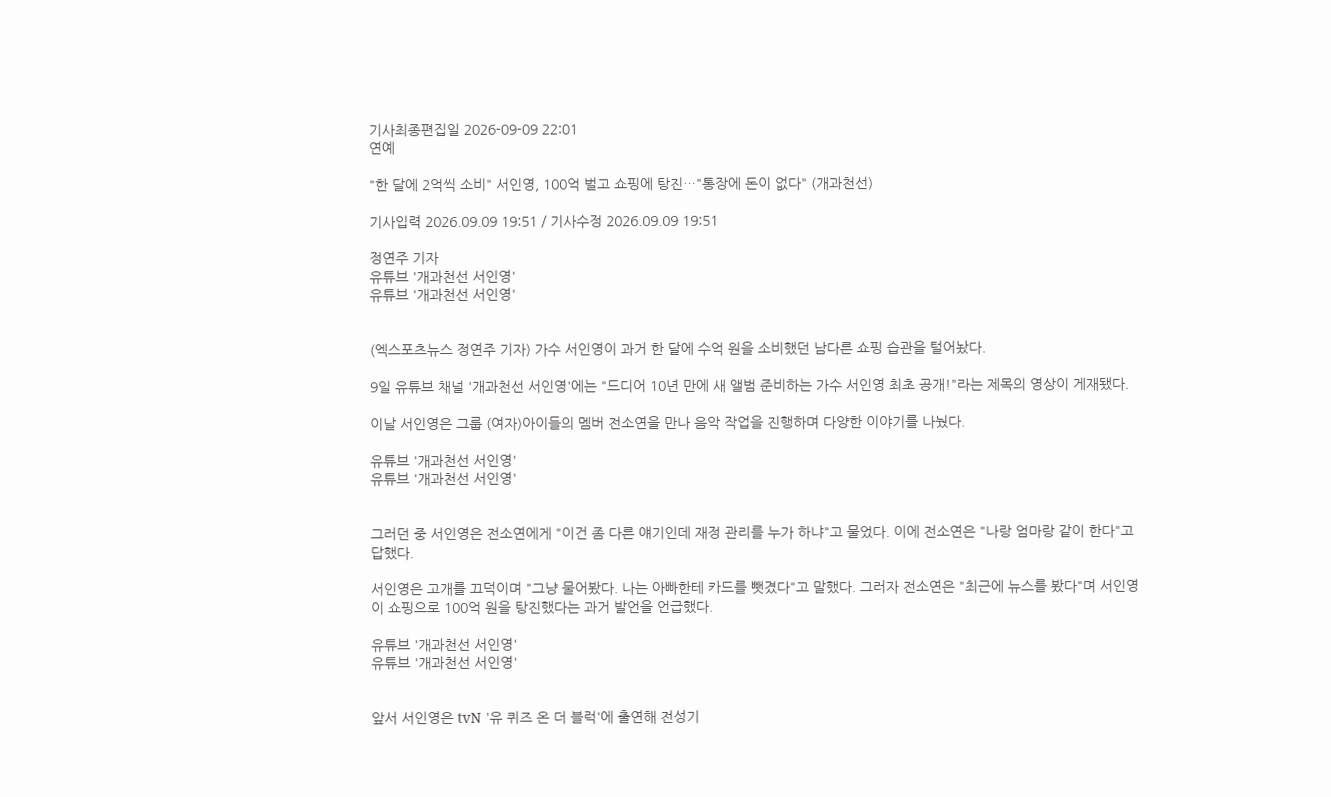기사최종편집일 2026-09-09 22:01
연예

"한 달에 2억씩 소비" 서인영, 100억 벌고 쇼핑에 탕진…"통장에 돈이 없다" (개과천선)

기사입력 2026.09.09 19:51 / 기사수정 2026.09.09 19:51

정연주 기자
유튜브 '개과천선 서인영'
유튜브 '개과천선 서인영'


(엑스포츠뉴스 정연주 기자) 가수 서인영이 과거 한 달에 수억 원을 소비했던 남다른 쇼핑 습관을 털어놨다.

9일 유튜브 채널 '개과천선 서인영'에는 "드디어 10년 만에 새 앨범 준비하는 가수 서인영 최초 공개!"라는 제목의 영상이 게재됐다.

이날 서인영은 그룹 (여자)아이들의 멤버 전소연을 만나 음악 작업을 진행하며 다양한 이야기를 나눴다.

유튜브 '개과천선 서인영'
유튜브 '개과천선 서인영'


그러던 중 서인영은 전소연에게 "이건 좀 다른 얘기인데 재정 관리를 누가 하냐"고 물었다. 이에 전소연은 "나랑 엄마랑 같이 한다"고 답했다.

서인영은 고개를 끄덕이며 "그냥 물어봤다. 나는 아빠한테 카드를 뺏겼다"고 말했다. 그러자 전소연은 "최근에 뉴스를 봤다"며 서인영이 쇼핑으로 100억 원을 탕진했다는 과거 발언을 언급했다.

유튜브 '개과천선 서인영'
유튜브 '개과천선 서인영'


앞서 서인영은 tvN '유 퀴즈 온 더 블럭'에 출연해 전성기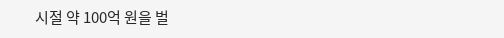시절 약 100억 원을 벌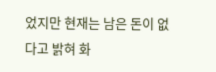었지만 현재는 남은 돈이 없다고 밝혀 화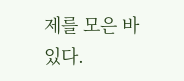제를 모은 바 있다.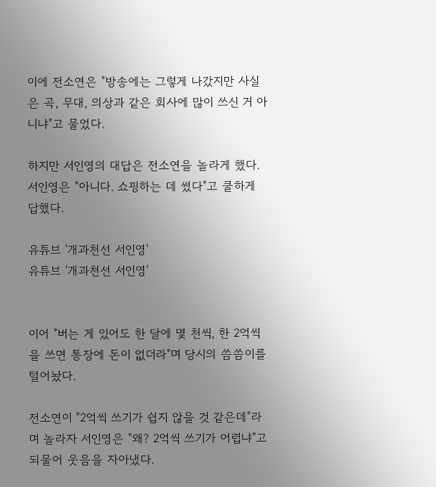이에 전소연은 "방송에는 그렇게 나갔지만 사실은 곡, 무대, 의상과 같은 회사에 많이 쓰신 거 아니냐"고 물었다.

하지만 서인영의 대답은 전소연을 놀라게 했다. 서인영은 "아니다. 쇼핑하는 데 썼다"고 쿨하게 답했다.

유튜브 '개과천선 서인영'
유튜브 '개과천선 서인영'


이어 "버는 게 있어도 한 달에 몇 천씩, 한 2억씩을 쓰면 통장에 돈이 없더라"며 당시의 씀씀이를 털어놨다.

전소연이 "2억씩 쓰기가 쉽지 않을 것 같은데"라며 놀라자 서인영은 "왜? 2억씩 쓰기가 어렵냐"고 되물어 웃음을 자아냈다.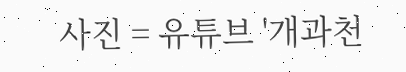사진 = 유튜브 '개과천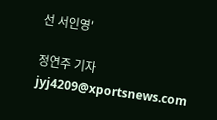선 서인영'

정연주 기자 jyj4209@xportsnews.com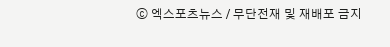ⓒ 엑스포츠뉴스 / 무단전재 및 재배포 금지